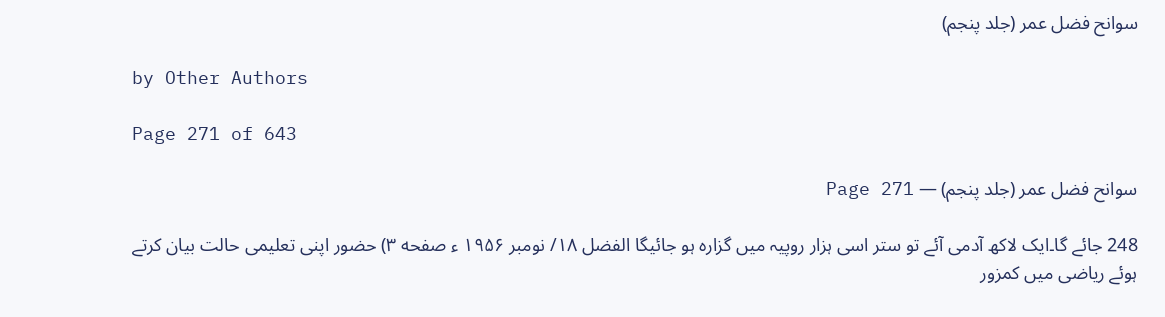سوانح فضل عمر (جلد پنجم)

by Other Authors

Page 271 of 643

سوانح فضل عمر (جلد پنجم) — Page 271

248 جائے گا۔ایک لاکھ آدمی آئے تو ستر اسی ہزار روپیہ میں گزارہ ہو جائیگا الفضل ۱۸/ نومبر ۱۹۵۶ ء صفحه ۳) حضور اپنی تعلیمی حالت بیان کرتے ہوئے ریاضی میں کمزور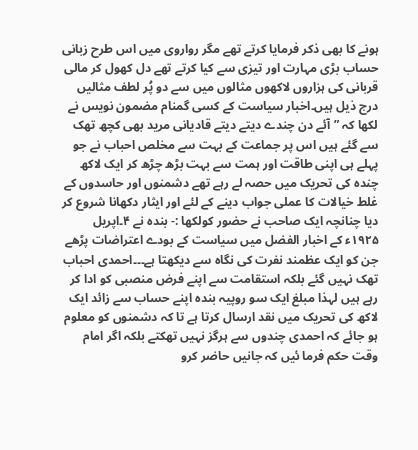ہونے کا بھی ذکر فرمایا کرتے تھے مگر رواروی میں اس طرح زبانی حساب بڑی مہارت اور تیزی سے کیا کرتے تھے دل کھول کر مالی قربانی کی ہزاروں لاکھوں مثالوں میں سے دو پُر لطف مثالیں درج ذیل ہیں۔اخبار سیاست کے کسی گمنام مضمون نویس نے لکھا کہ ”آئے دن چندے دیتے دیتے قادیانی مرید بھی کچھ تھک سے گئے ہیں اس پر جماعت کے بہت سے مخلص احباب نے جو پہلے ہی اپنی طاقت اور ہمت سے بہت بڑھ چڑھ کر ایک لاکھ چندہ کی تحریک میں حصہ لے رہے تھے دشمنوں اور حاسدوں کے غلط خیالات کا عملی جواب دینے کے لئے اور ایثار دکھانا شروع کر دیا چنانچہ ایک صاحب نے حضور کولکھا :- بندہ نے ۴۔اپریل ۱۹۲۵ء کے اخبار الفضل میں سیاست کے بودے اعتراضات پڑھے جن کو ایک عظمند نفرت کی نگاہ سے دیکھتا ہے۔۔۔احمدی احباب تھک نہیں گئے بلکہ استقامت سے اپنے فرض منصبی کو ادا کر رہے ہیں لہذا مبلغ ایک سو روپیہ بندہ اپنے حساب سے زائد ایک لاکھ کی تحریک میں نقد ارسال کرتا ہے تا کہ دشمنوں کو معلوم ہو جائے کہ احمدی چندوں سے ہرگز نہیں تھکتے بلکہ اگر امام وقت حکم فرما ئیں کہ جانیں حاضر کرو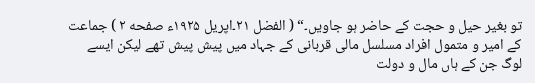تو بغیر حیل و حجت کے حاضر ہو جاویں۔“ ( الفضل ۲۱۔اپریل ۱۹۲۵ء صفحه ۲ ) جماعت کے امیر و متمول افراد مسلسل مالی قربانی کے جہاد میں پیش پیش تھے لیکن ایسے لوگ جن کے ہاں مال و دولت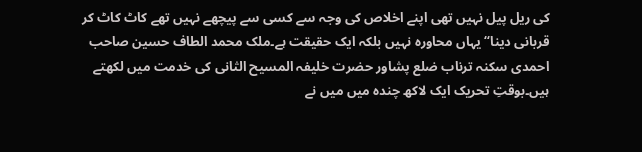کی ریل پیل نہیں تھی اپنے اخلاص کی وجہ سے کسی سے پیچھے نہیں تھے کاٹ کاٹ کر قربانی دینا“ یہاں محاورہ نہیں بلکہ ایک حقیقت ہے۔ملک محمد الطاف حسین صاحب احمدی سکنہ ترناب ضلع پشاور حضرت خلیفہ المسیح الثانی کی خدمت میں لکھتے ہیں۔بوقتِ تحریک ایک لاکھ چندہ میں میں نے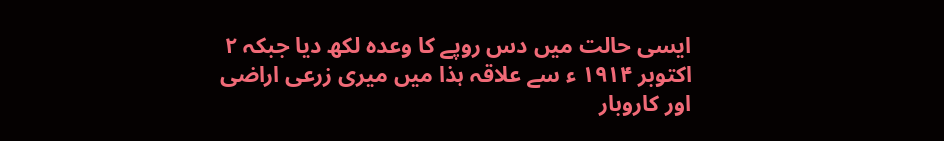ایسی حالت میں دس روپے کا وعدہ لکھ دیا جبکہ ۲ اکتوبر ۱۹۱۴ ء سے علاقہ ہذا میں میری زرعی اراضی اور کاروبار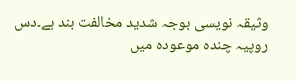وثیقہ نویسی بوجہ شدید مخالفت بند ہے۔دس روپیہ چندہ موعودہ میں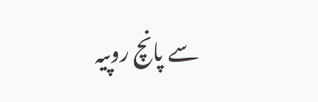سے پانچ روپیہ